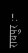रायपुर :-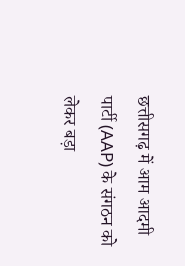छत्तीसगढ़ में आम आदमी पार्टी (AAP) के संगठन को लेकर बड़ा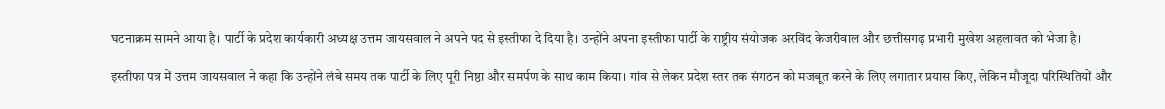घटनाक्रम सामने आया है। पार्टी के प्रदेश कार्यकारी अध्यक्ष उत्तम जायसवाल ने अपने पद से इस्तीफा दे दिया है। उन्होंने अपना इस्तीफा पार्टी के राष्ट्रीय संयोजक अरविंद केजरीवाल और छत्तीसगढ़ प्रभारी मुखेश अहलावत को भेजा है।

इस्तीफा पत्र में उत्तम जायसवाल ने कहा कि उन्होंने लंबे समय तक पार्टी के लिए पूरी निष्ठा और समर्पण के साथ काम किया। गांव से लेकर प्रदेश स्तर तक संगठन को मजबूत करने के लिए लगातार प्रयास किए, लेकिन मौजूदा परिस्थितियों और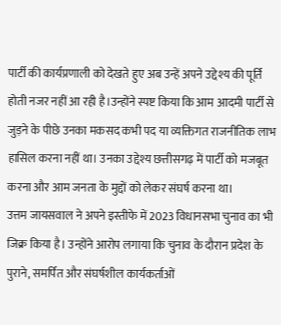पार्टी की कार्यप्रणाली को देखते हुए अब उन्हें अपने उद्देश्य की पूर्ति होती नजर नहीं आ रही है।उन्होंने स्पष्ट किया कि आम आदमी पार्टी से जुड़ने के पीछे उनका मकसद कभी पद या व्यक्तिगत राजनीतिक लाभ हासिल करना नहीं था। उनका उद्देश्य छत्तीसगढ़ में पार्टी को मजबूत करना और आम जनता के मुद्दों को लेकर संघर्ष करना था।
उत्तम जायसवाल ने अपने इस्तीफे में 2023 विधानसभा चुनाव का भी जिक्र किया है। उन्होंने आरोप लगाया कि चुनाव के दौरान प्रदेश के पुराने, समर्पित और संघर्षशील कार्यकर्ताओं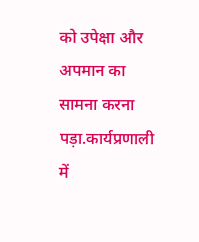को उपेक्षा और अपमान का सामना करना पड़ा.कार्यप्रणाली में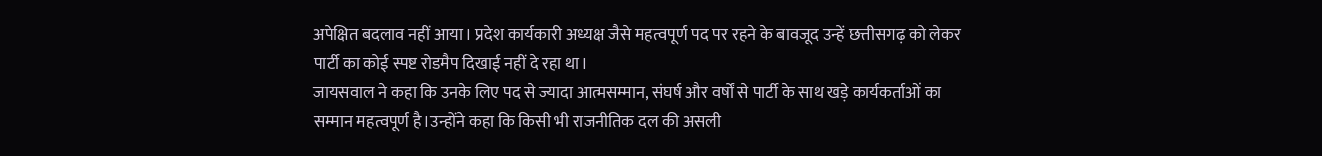अपेक्षित बदलाव नहीं आया। प्रदेश कार्यकारी अध्यक्ष जैसे महत्वपूर्ण पद पर रहने के बावजूद उन्हें छत्तीसगढ़ को लेकर पार्टी का कोई स्पष्ट रोडमैप दिखाई नहीं दे रहा था।
जायसवाल ने कहा कि उनके लिए पद से ज्यादा आत्मसम्मान, संघर्ष और वर्षों से पार्टी के साथ खड़े कार्यकर्ताओं का सम्मान महत्वपूर्ण है।उन्होंने कहा कि किसी भी राजनीतिक दल की असली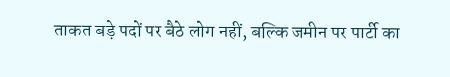ताकत बड़े पदों पर बैठे लोग नहीं, बल्कि जमीन पर पार्टी का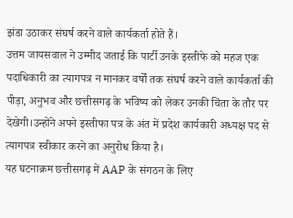झंडा उठाकर संघर्ष करने वाले कार्यकर्ता होते हैं।
उत्तम जायसवाल ने उम्मीद जताई कि पार्टी उनके इस्तीफे को महज एक पदाधिकारी का त्यागपत्र न मानकर वर्षों तक संघर्ष करने वाले कार्यकर्ता की पीड़ा, अनुभव और छत्तीसगढ़ के भविष्य को लेकर उनकी चिंता के तौर पर देखेगी।उन्होंने अपने इस्तीफा पत्र के अंत में प्रदेश कार्यकारी अध्यक्ष पद से त्यागपत्र स्वीकार करने का अनुरोध किया है।
यह घटनाक्रम छत्तीसगढ़ में AAP के संगठन के लिए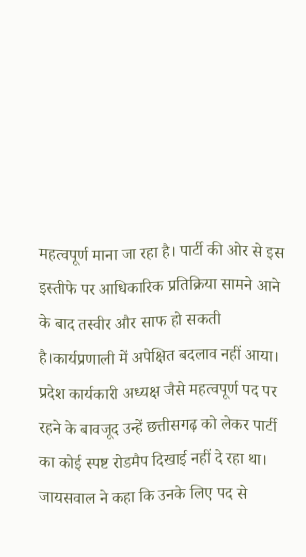महत्वपूर्ण माना जा रहा है। पार्टी की ओर से इस इस्तीफे पर आधिकारिक प्रतिक्रिया सामने आने के बाद तस्वीर और साफ हो सकती है।कार्यप्रणाली में अपेक्षित बदलाव नहीं आया। प्रदेश कार्यकारी अध्यक्ष जैसे महत्वपूर्ण पद पर रहने के बावजूद उन्हें छत्तीसगढ़ को लेकर पार्टी का कोई स्पष्ट रोडमैप दिखाई नहीं दे रहा था।
जायसवाल ने कहा कि उनके लिए पद से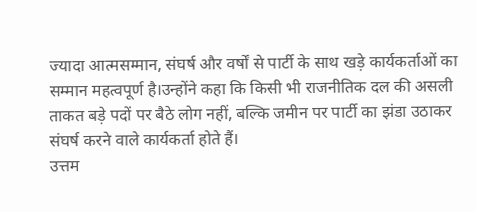ज्यादा आत्मसम्मान, संघर्ष और वर्षों से पार्टी के साथ खड़े कार्यकर्ताओं का सम्मान महत्वपूर्ण है।उन्होंने कहा कि किसी भी राजनीतिक दल की असली ताकत बड़े पदों पर बैठे लोग नहीं, बल्कि जमीन पर पार्टी का झंडा उठाकर संघर्ष करने वाले कार्यकर्ता होते हैं।
उत्तम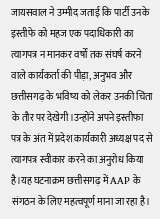जायसवाल ने उम्मीद जताई कि पार्टी उनके इस्तीफे को महज एक पदाधिकारी का त्यागपत्र न मानकर वर्षों तक संघर्ष करने वाले कार्यकर्ता की पीड़ा, अनुभव और छत्तीसगढ़ के भविष्य को लेकर उनकी चिंता के तौर पर देखेगी।उन्होंने अपने इस्तीफा पत्र के अंत में प्रदेश कार्यकारी अध्यक्ष पद से त्यागपत्र स्वीकार करने का अनुरोध किया है।यह घटनाक्रम छत्तीसगढ़ में AAP के संगठन के लिए महत्वपूर्ण माना जा रहा है।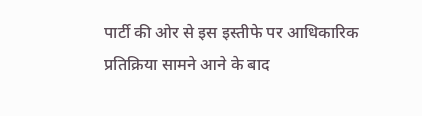पार्टी की ओर से इस इस्तीफे पर आधिकारिक प्रतिक्रिया सामने आने के बाद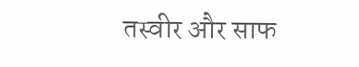तस्वीर और साफ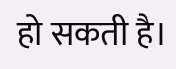हो सकती है।